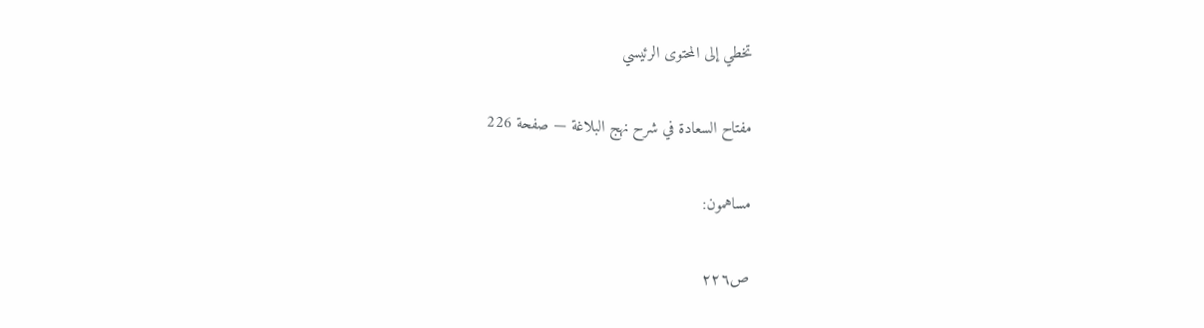تخطي إلى المحتوى الرئيسي

مفتاح السعادة في شرح نهج البلاغة — صفحة 226

مساهمون:

ص٢٢٦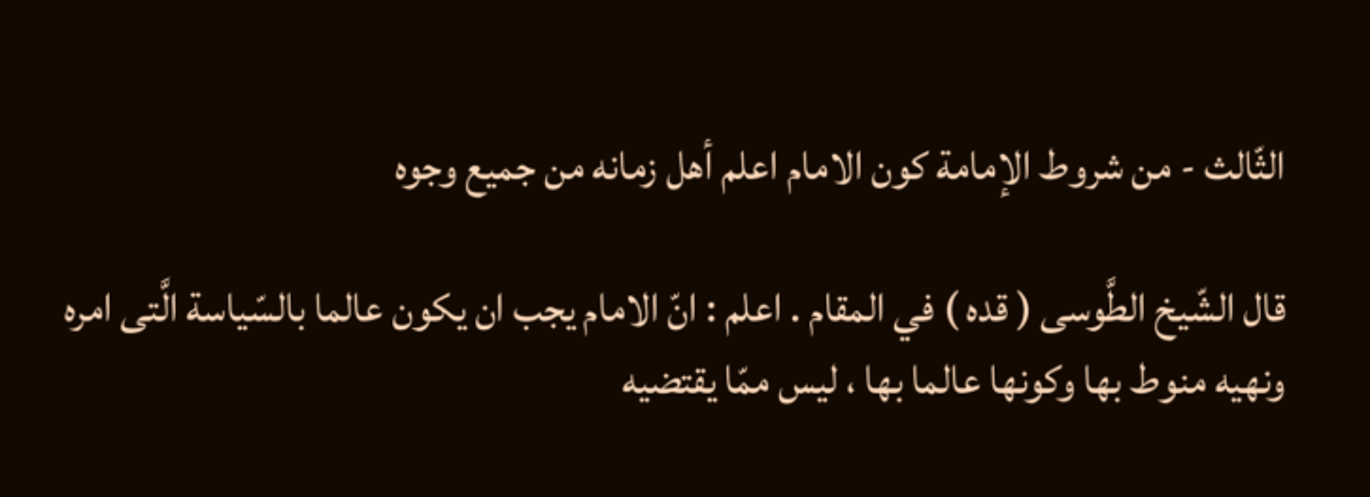الثّالث - من شروط الإمامة كون الامام اعلم أهل زمانه من جميع وجوه

قال الشّيخ الطَّوسى ( قده ) في المقام . اعلم : انّ الامام يجب ان يكون عالما بالسّياسة الَّتى امره ونهيه منوط بها وكونها عالما بها ، ليس ممّا يقتضيه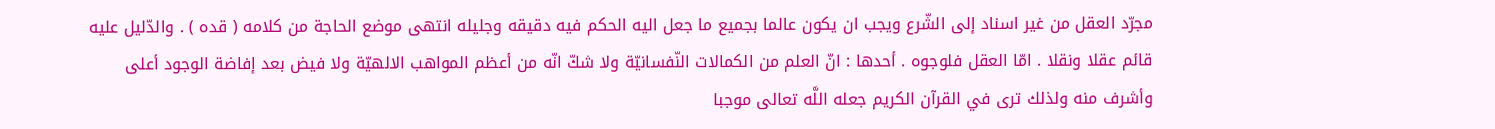مجرّد العقل من غير اسناد إلى الشّرع ويجب ان يكون عالما بجميع ما جعل اليه الحكم فيه دقيقه وجليله انتهى موضع الحاجة من كلامه ( قده ) . والدّليل عليه قائم عقلا ونقلا . امّا العقل فلوجوه . أحدها : انّ العلم من الكمالات النّفسانيّة ولا شكّ انّه من أعظم المواهب الالهيّة ولا فيض بعد إفاضة الوجود أعلى وأشرف منه ولذلك ترى في القرآن الكريم جعله اللَّه تعالى موجبا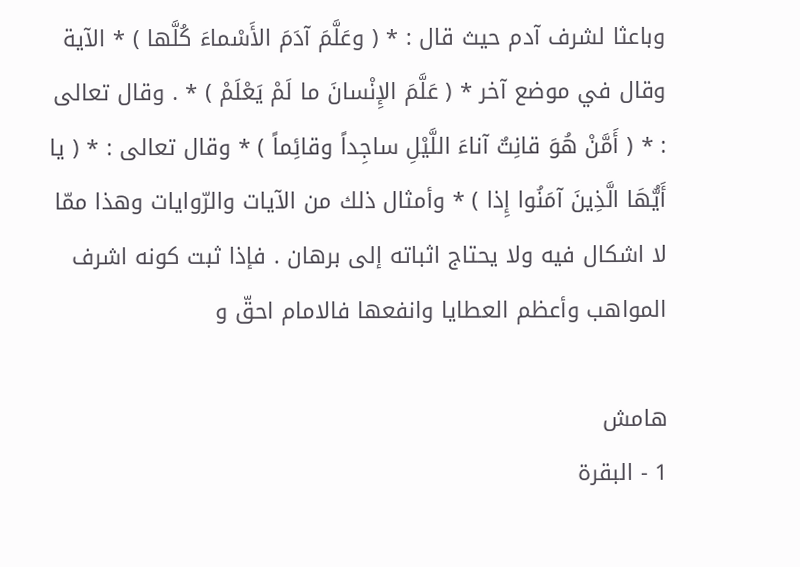وباعثا لشرف آدم حيث قال : * ( وعَلَّمَ آدَمَ الأَسْماءَ كُلَّها ) * الآية وقال في موضع آخر * ( عَلَّمَ الإِنْسانَ ما لَمْ يَعْلَمْ ) * . وقال تعالى : * ( أَمَّنْ هُوَ قانِتٌ آناءَ اللَّيْلِ ساجِداً وقائِماً ) * وقال تعالى : * ( يا أَيُّهَا الَّذِينَ آمَنُوا إِذا ) * وأمثال ذلك من الآيات والرّوايات وهذا ممّا لا اشكال فيه ولا يحتاج اثباته إلى برهان . فإذا ثبت كونه اشرف المواهب وأعظم العطايا وانفعها فالامام احقّ و

هامش
1 - البقرة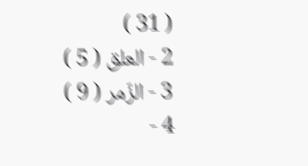( 31 )
2 - العلق ( 5 )
3 - الزّمر ( 9 )
4 -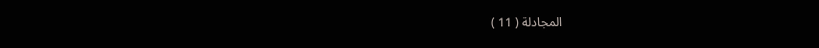المجادلة ( 11 )